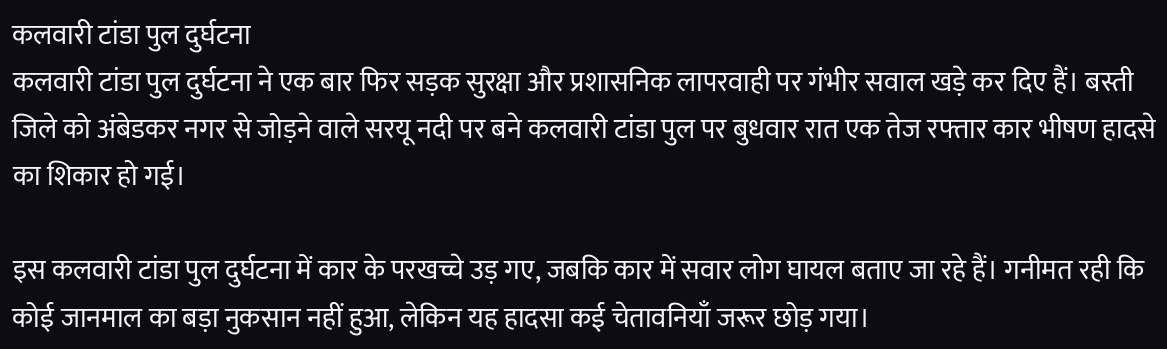कलवारी टांडा पुल दुर्घटना
कलवारी टांडा पुल दुर्घटना ने एक बार फिर सड़क सुरक्षा और प्रशासनिक लापरवाही पर गंभीर सवाल खड़े कर दिए हैं। बस्ती जिले को अंबेडकर नगर से जोड़ने वाले सरयू नदी पर बने कलवारी टांडा पुल पर बुधवार रात एक तेज रफ्तार कार भीषण हादसे का शिकार हो गई।

इस कलवारी टांडा पुल दुर्घटना में कार के परखच्चे उड़ गए, जबकि कार में सवार लोग घायल बताए जा रहे हैं। गनीमत रही कि कोई जानमाल का बड़ा नुकसान नहीं हुआ, लेकिन यह हादसा कई चेतावनियाँ जरूर छोड़ गया।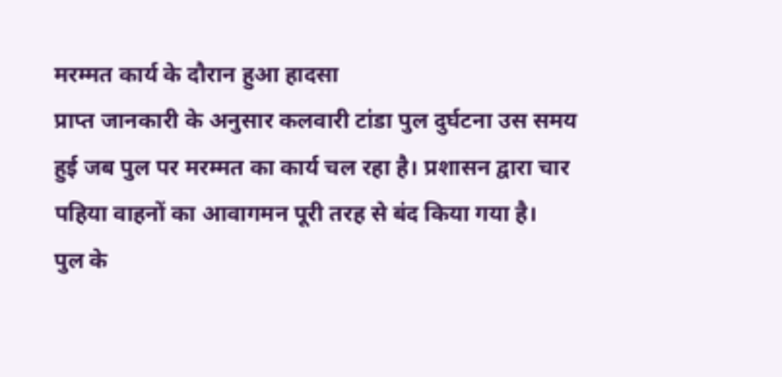मरम्मत कार्य के दौरान हुआ हादसा
प्राप्त जानकारी के अनुसार कलवारी टांडा पुल दुर्घटना उस समय हुई जब पुल पर मरम्मत का कार्य चल रहा है। प्रशासन द्वारा चार पहिया वाहनों का आवागमन पूरी तरह से बंद किया गया है।
पुल के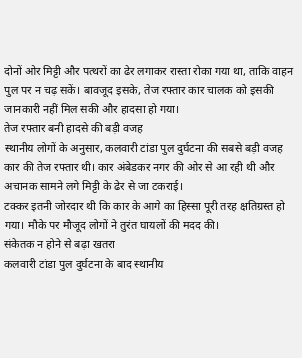दोनों ओर मिट्टी और पत्थरों का ढेर लगाकर रास्ता रोका गया था, ताकि वाहन पुल पर न चढ़ सकें। बावजूद इसके, तेज रफ्तार कार चालक को इसकी जानकारी नहीं मिल सकी और हादसा हो गया।
तेज रफ्तार बनी हादसे की बड़ी वजह
स्थानीय लोगों के अनुसार, कलवारी टांडा पुल दुर्घटना की सबसे बड़ी वजह कार की तेज रफ्तार थी। कार अंबेडकर नगर की ओर से आ रही थी और अचानक सामने लगे मिट्टी के ढेर से जा टकराई।
टक्कर इतनी जोरदार थी कि कार के आगे का हिस्सा पूरी तरह क्षतिग्रस्त हो गया। मौके पर मौजूद लोगों ने तुरंत घायलों की मदद की।
संकेतक न होने से बढ़ा खतरा
कलवारी टांडा पुल दुर्घटना के बाद स्थानीय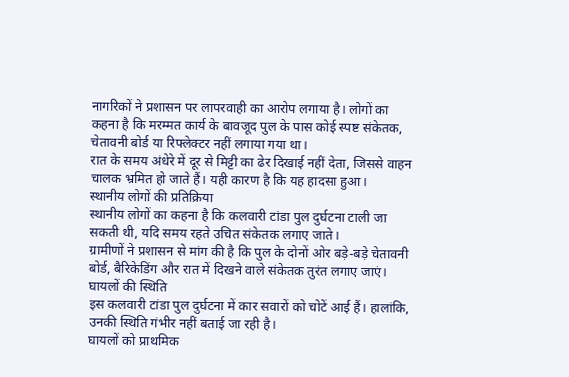नागरिकों ने प्रशासन पर लापरवाही का आरोप लगाया है। लोगों का कहना है कि मरम्मत कार्य के बावजूद पुल के पास कोई स्पष्ट संकेतक, चेतावनी बोर्ड या रिफ्लेक्टर नहीं लगाया गया था।
रात के समय अंधेरे में दूर से मिट्टी का ढेर दिखाई नहीं देता, जिससे वाहन चालक भ्रमित हो जाते हैं। यही कारण है कि यह हादसा हुआ।
स्थानीय लोगों की प्रतिक्रिया
स्थानीय लोगों का कहना है कि कलवारी टांडा पुल दुर्घटना टाली जा सकती थी, यदि समय रहते उचित संकेतक लगाए जाते।
ग्रामीणों ने प्रशासन से मांग की है कि पुल के दोनों ओर बड़े-बड़े चेतावनी बोर्ड, बैरिकेडिंग और रात में दिखने वाले संकेतक तुरंत लगाए जाएं।
घायलों की स्थिति
इस कलवारी टांडा पुल दुर्घटना में कार सवारों को चोटें आई हैं। हालांकि, उनकी स्थिति गंभीर नहीं बताई जा रही है।
घायलों को प्राथमिक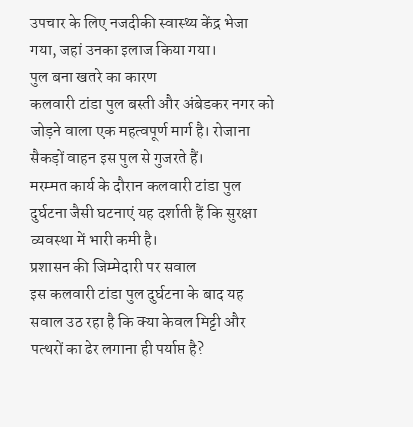उपचार के लिए नजदीकी स्वास्थ्य केंद्र भेजा गया, जहां उनका इलाज किया गया।
पुल बना खतरे का कारण
कलवारी टांडा पुल बस्ती और अंबेडकर नगर को जोड़ने वाला एक महत्वपूर्ण मार्ग है। रोजाना सैकड़ों वाहन इस पुल से गुजरते हैं।
मरम्मत कार्य के दौरान कलवारी टांडा पुल दुर्घटना जैसी घटनाएं यह दर्शाती हैं कि सुरक्षा व्यवस्था में भारी कमी है।
प्रशासन की जिम्मेदारी पर सवाल
इस कलवारी टांडा पुल दुर्घटना के बाद यह सवाल उठ रहा है कि क्या केवल मिट्टी और पत्थरों का ढेर लगाना ही पर्याप्त है?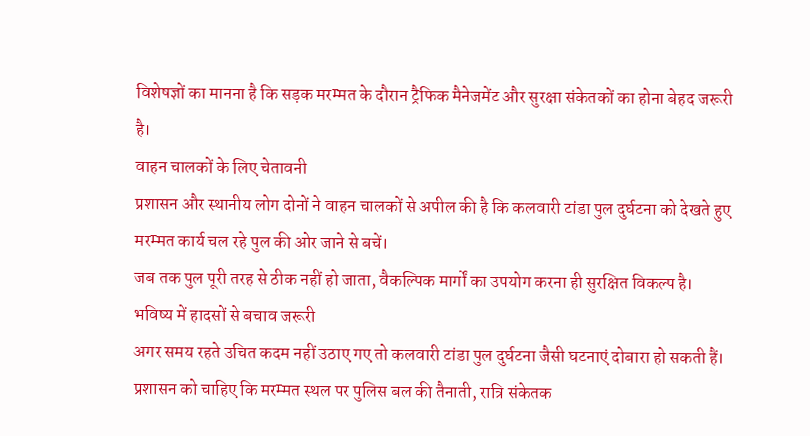विशेषज्ञों का मानना है कि सड़क मरम्मत के दौरान ट्रैफिक मैनेजमेंट और सुरक्षा संकेतकों का होना बेहद जरूरी है।
वाहन चालकों के लिए चेतावनी
प्रशासन और स्थानीय लोग दोनों ने वाहन चालकों से अपील की है कि कलवारी टांडा पुल दुर्घटना को देखते हुए मरम्मत कार्य चल रहे पुल की ओर जाने से बचें।
जब तक पुल पूरी तरह से ठीक नहीं हो जाता, वैकल्पिक मार्गों का उपयोग करना ही सुरक्षित विकल्प है।
भविष्य में हादसों से बचाव जरूरी
अगर समय रहते उचित कदम नहीं उठाए गए तो कलवारी टांडा पुल दुर्घटना जैसी घटनाएं दोबारा हो सकती हैं।
प्रशासन को चाहिए कि मरम्मत स्थल पर पुलिस बल की तैनाती, रात्रि संकेतक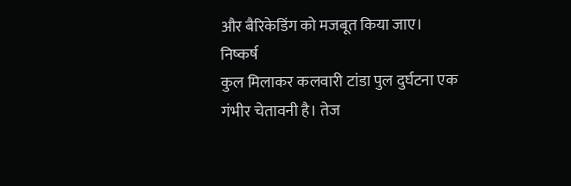और बैरिकेडिंग को मजबूत किया जाए।
निष्कर्ष
कुल मिलाकर कलवारी टांडा पुल दुर्घटना एक गंभीर चेतावनी है। तेज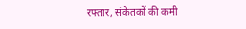रफ्तार, संकेतकों की कमी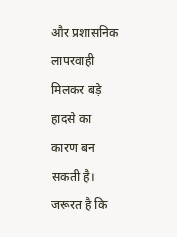और प्रशासनिक लापरवाही मिलकर बड़े हादसे का कारण बन सकती है।
जरूरत है कि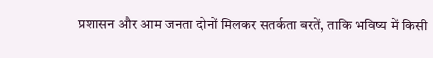प्रशासन और आम जनता दोनों मिलकर सतर्कता बरतें, ताकि भविष्य में किसी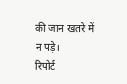की जान खतरे में न पड़े।
रिपोर्ट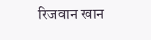रिजवान खान